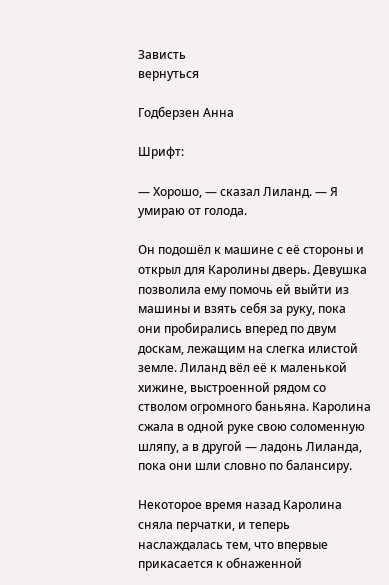Зависть
вернуться

Годберзен Анна

Шрифт:

— Хорошо, — сказал Лиланд. — Я умираю от голода.

Он подошёл к машине с её стороны и открыл для Каролины дверь. Девушка позволила ему помочь ей выйти из машины и взять себя за руку, пока они пробирались вперед по двум доскам, лежащим на слегка илистой земле. Лиланд вёл её к маленькой хижине, выстроенной рядом со стволом огромного баньяна. Каролина сжала в одной руке свою соломенную шляпу, а в другой — ладонь Лиланда, пока они шли словно по балансиру.

Некоторое время назад Каролина сняла перчатки, и теперь наслаждалась тем, что впервые прикасается к обнаженной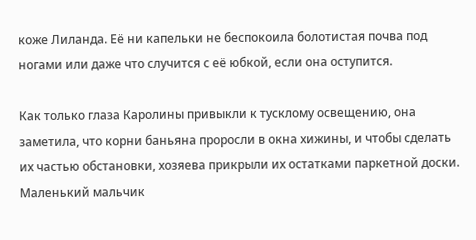коже Лиланда. Её ни капельки не беспокоила болотистая почва под ногами или даже что случится с её юбкой, если она оступится.

Как только глаза Каролины привыкли к тусклому освещению, она заметила, что корни баньяна проросли в окна хижины, и чтобы сделать их частью обстановки, хозяева прикрыли их остатками паркетной доски. Маленький мальчик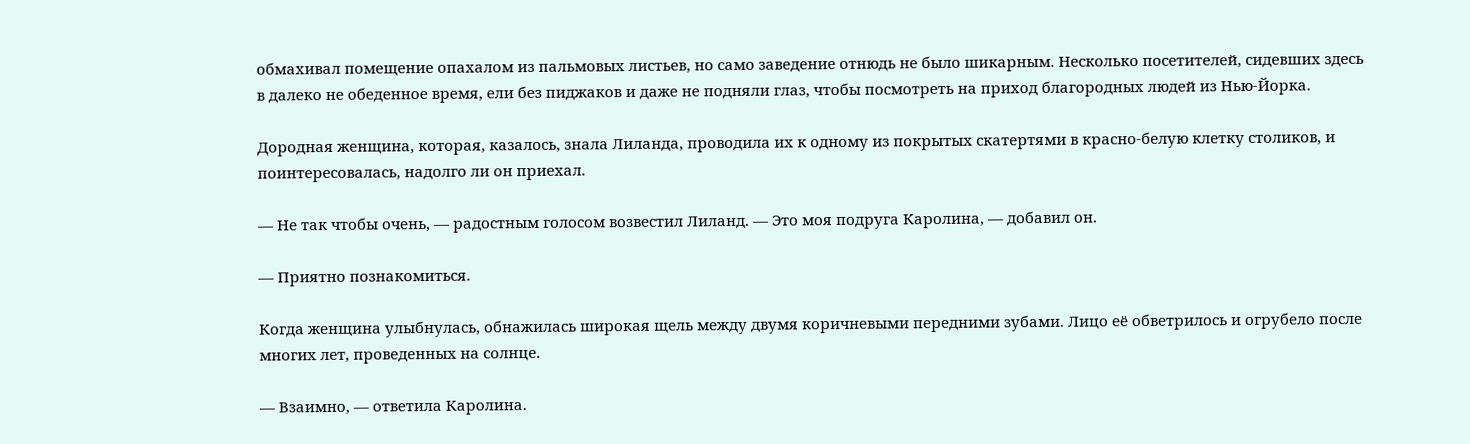обмахивал помещение опахалом из пальмовых листьев, но само заведение отнюдь не было шикарным. Несколько посетителей, сидевших здесь в далеко не обеденное время, ели без пиджаков и даже не подняли глаз, чтобы посмотреть на приход благородных людей из Нью-Йорка.

Дородная женщина, которая, казалось, знала Лиланда, проводила их к одному из покрытых скатертями в красно-белую клетку столиков, и поинтересовалась, надолго ли он приехал.

— Не так чтобы очень, — радостным голосом возвестил Лиланд. — Это моя подруга Каролина, — добавил он.

— Приятно познакомиться.

Когда женщина улыбнулась, обнажилась широкая щель между двумя коричневыми передними зубами. Лицо её обветрилось и огрубело после многих лет, проведенных на солнце.

— Взаимно, — ответила Каролина.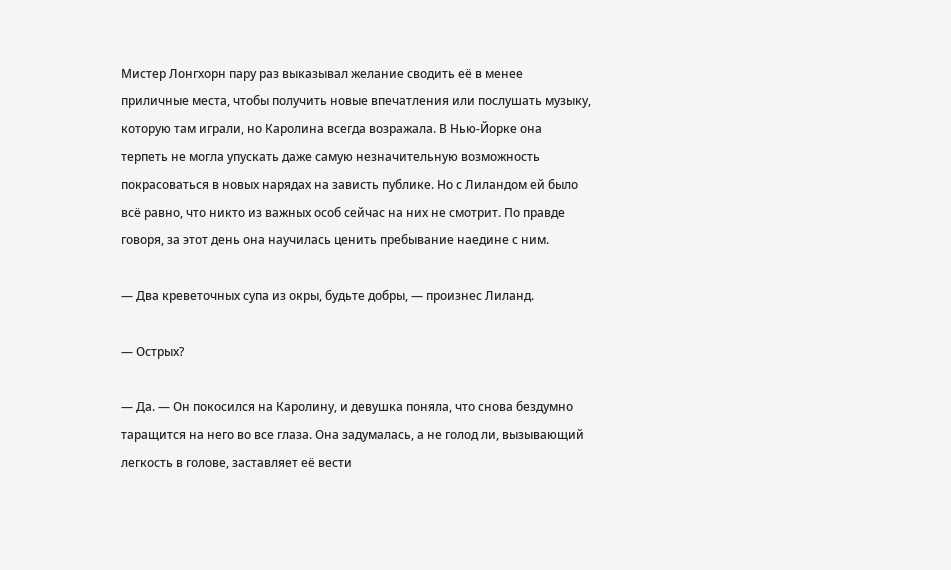Мистер Лонгхорн пару раз выказывал желание сводить её в менее приличные места, чтобы получить новые впечатления или послушать музыку, которую там играли, но Каролина всегда возражала. В Нью-Йорке она терпеть не могла упускать даже самую незначительную возможность покрасоваться в новых нарядах на зависть публике. Но с Лиландом ей было всё равно, что никто из важных особ сейчас на них не смотрит. По правде говоря, за этот день она научилась ценить пребывание наедине с ним.

— Два креветочных супа из окры, будьте добры, — произнес Лиланд.

— Острых?

— Да. — Он покосился на Каролину, и девушка поняла, что снова бездумно таращится на него во все глаза. Она задумалась, а не голод ли, вызывающий легкость в голове, заставляет её вести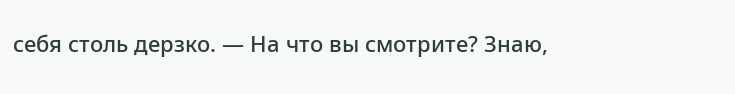себя столь дерзко. — На что вы смотрите? Знаю,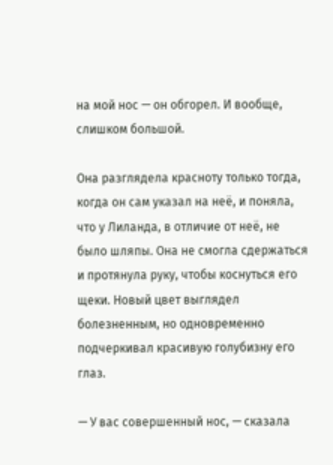на мой нос — он обгорел. И вообще, слишком большой.

Она разглядела красноту только тогда, когда он сам указал на неё, и поняла, что у Лиланда, в отличие от неё, не было шляпы. Она не смогла сдержаться и протянула руку, чтобы коснуться его щеки. Новый цвет выглядел болезненным, но одновременно подчеркивал красивую голубизну его глаз.

— У вас совершенный нос, — сказала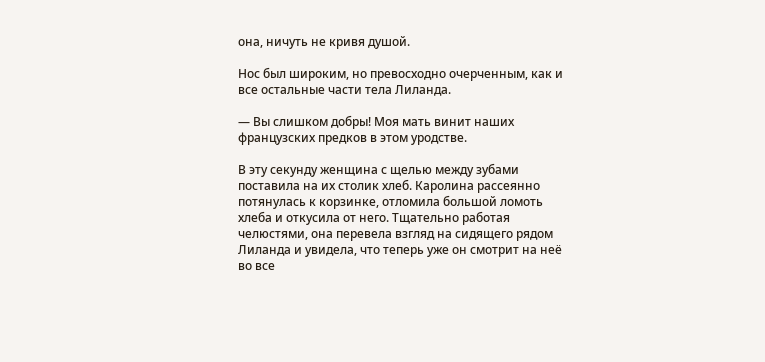она, ничуть не кривя душой.

Нос был широким, но превосходно очерченным, как и все остальные части тела Лиланда.

— Вы слишком добры! Моя мать винит наших французских предков в этом уродстве.

В эту секунду женщина с щелью между зубами поставила на их столик хлеб. Каролина рассеянно потянулась к корзинке, отломила большой ломоть хлеба и откусила от него. Тщательно работая челюстями, она перевела взгляд на сидящего рядом Лиланда и увидела, что теперь уже он смотрит на неё во все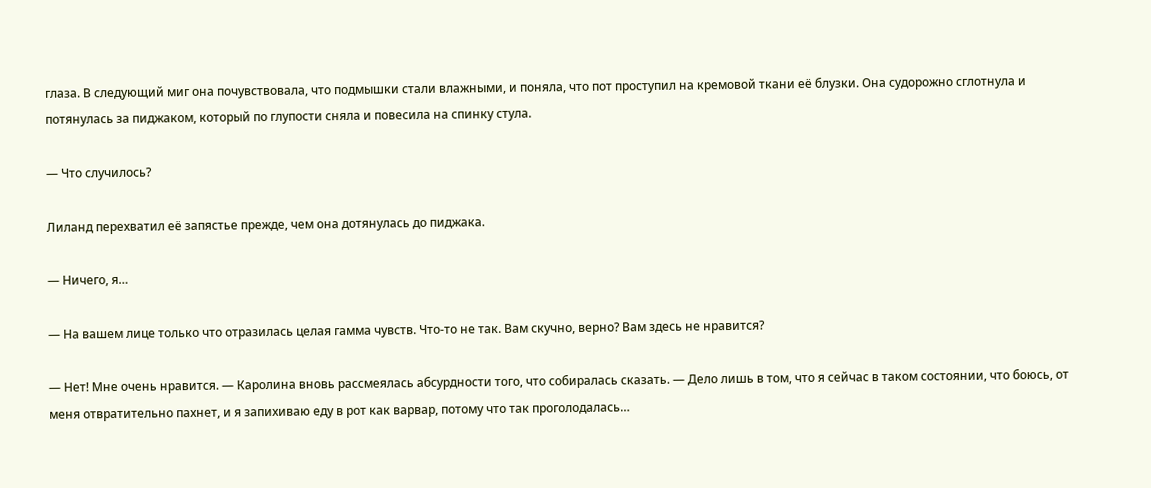глаза. В следующий миг она почувствовала, что подмышки стали влажными, и поняла, что пот проступил на кремовой ткани её блузки. Она судорожно сглотнула и потянулась за пиджаком, который по глупости сняла и повесила на спинку стула.

— Что случилось?

Лиланд перехватил её запястье прежде, чем она дотянулась до пиджака.

— Ничего, я…

— На вашем лице только что отразилась целая гамма чувств. Что-то не так. Вам скучно, верно? Вам здесь не нравится?

— Нет! Мне очень нравится. — Каролина вновь рассмеялась абсурдности того, что собиралась сказать. — Дело лишь в том, что я сейчас в таком состоянии, что боюсь, от меня отвратительно пахнет, и я запихиваю еду в рот как варвар, потому что так проголодалась…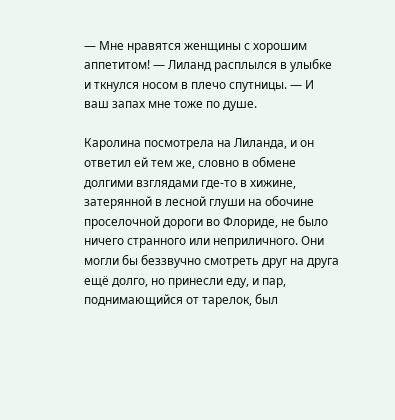— Мне нравятся женщины с хорошим аппетитом! — Лиланд расплылся в улыбке и ткнулся носом в плечо спутницы. — И ваш запах мне тоже по душе.

Каролина посмотрела на Лиланда, и он ответил ей тем же, словно в обмене долгими взглядами где-то в хижине, затерянной в лесной глуши на обочине проселочной дороги во Флориде, не было ничего странного или неприличного. Они могли бы беззвучно смотреть друг на друга ещё долго, но принесли еду, и пар, поднимающийся от тарелок, был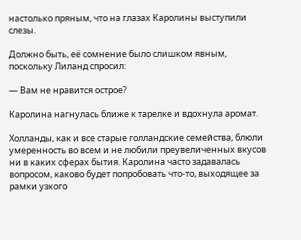настолько пряным, что на глазах Каролины выступили слезы.

Должно быть, её сомнение было слишком явным, поскольку Лиланд спросил:

— Вам не нравится острое?

Каролина нагнулась ближе к тарелке и вдохнула аромат.

Холланды, как и все старые голландские семейства, блюли умеренность во всем и не любили преувеличенных вкусов ни в каких сферах бытия. Каролина часто задавалась вопросом, каково будет попробовать что-то, выходящее за рамки узкого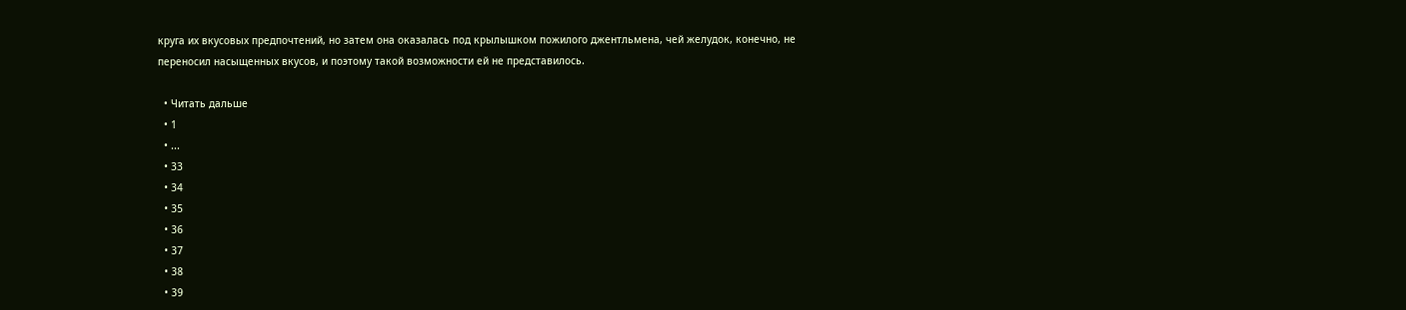круга их вкусовых предпочтений, но затем она оказалась под крылышком пожилого джентльмена, чей желудок, конечно, не переносил насыщенных вкусов, и поэтому такой возможности ей не представилось.

  • Читать дальше
  • 1
  • ...
  • 33
  • 34
  • 35
  • 36
  • 37
  • 38
  • 39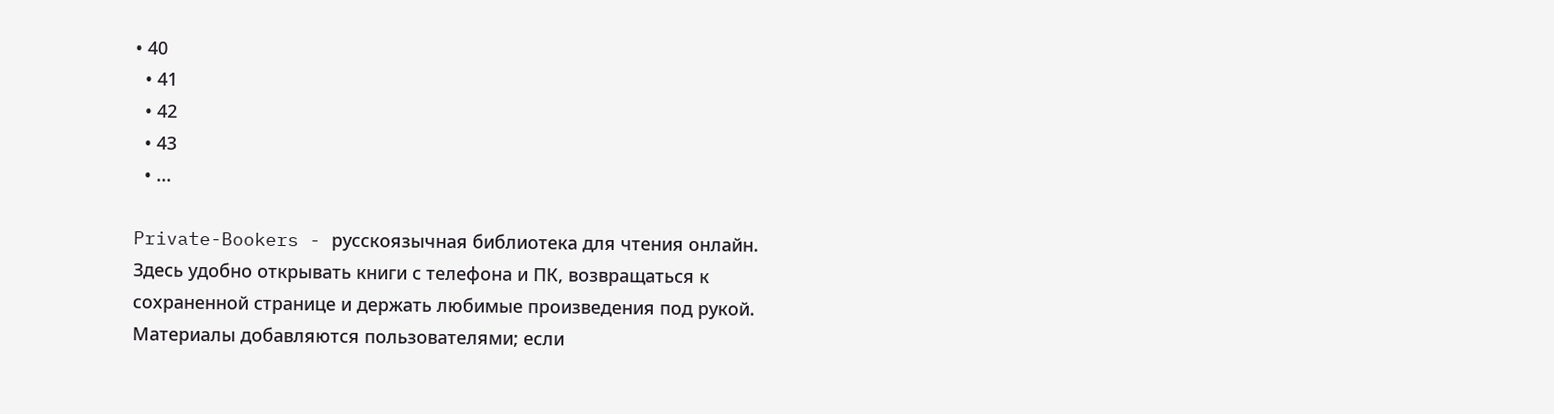• 40
  • 41
  • 42
  • 43
  • ...

Private-Bookers - русскоязычная библиотека для чтения онлайн. Здесь удобно открывать книги с телефона и ПК, возвращаться к сохраненной странице и держать любимые произведения под рукой. Материалы добавляются пользователями; если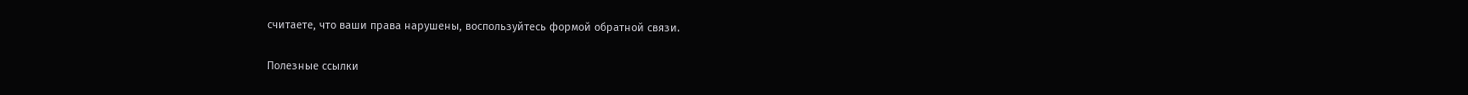считаете, что ваши права нарушены, воспользуйтесь формой обратной связи.

Полезные ссылки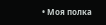• Моя полка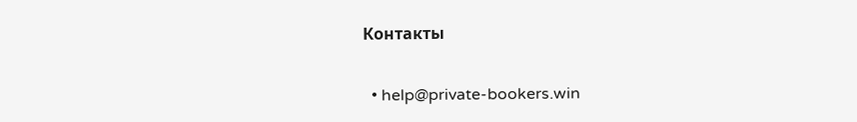Контакты

  • help@private-bookers.win